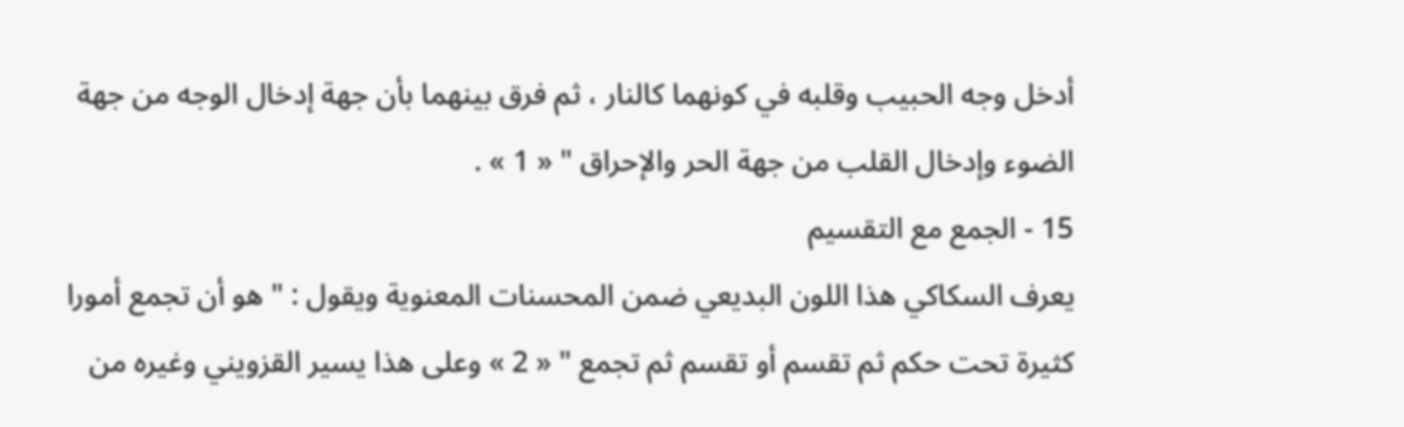أدخل وجه الحبيب وقلبه في كونهما كالنار ، ثم فرق بينهما بأن جهة إدخال الوجه من جهة الضوء وإدخال القلب من جهة الحر والإحراق " « 1 » .
15 - الجمع مع التقسيم
يعرف السكاكي هذا اللون البديعي ضمن المحسنات المعنوية ويقول : " هو أن تجمع أمورا كثيرة تحت حكم ثم تقسم أو تقسم ثم تجمع " « 2 » وعلى هذا يسير القزويني وغيره من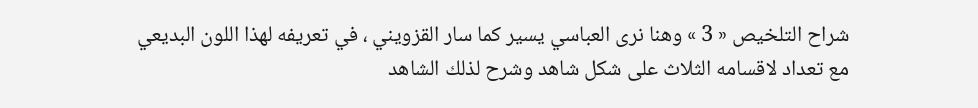شراح التلخيص « 3 » وهنا نرى العباسي يسير كما سار القزويني ، في تعريفه لهذا اللون البديعي مع تعداد لاقسامه الثلاث على شكل شاهد وشرح لذلك الشاهد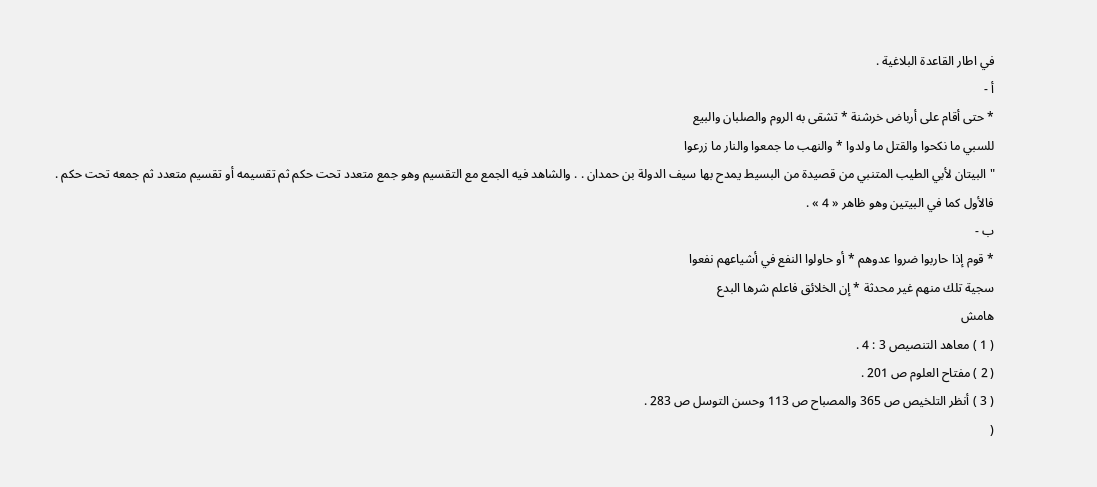في اطار القاعدة البلاغية .
أ -
* حتى أقام على أرباض خرشنة * تشقى به الروم والصلبان والبيع
للسبي ما نكحوا والقتل ما ولدوا * والنهب ما جمعوا والنار ما زرعوا
" البيتان لأبي الطيب المتنبي من قصيدة من البسيط يمدح بها سيف الدولة بن حمدان . . والشاهد فيه الجمع مع التقسيم وهو جمع متعدد تحت حكم ثم تقسيمه أو تقسيم متعدد ثم جمعه تحت حكم .
فالأول كما في البيتين وهو ظاهر « 4 » .
ب -
* قوم إذا حاربوا ضروا عدوهم * أو حاولوا النفع في أشياعهم نفعوا
سجية تلك منهم غير محدثة * إن الخلائق فاعلم شرها البدع
هامش
( 1 ) معاهد التنصيص 3 : 4 .
( 2 ) مفتاح العلوم ص 201 .
( 3 ) أنظر التلخيص ص 365 والمصباح ص 113 وحسن التوسل ص 283 .
(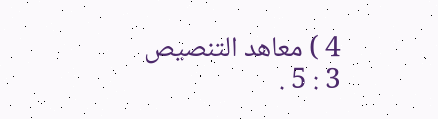4 ) معاهد التنصيص 3 : 5 .